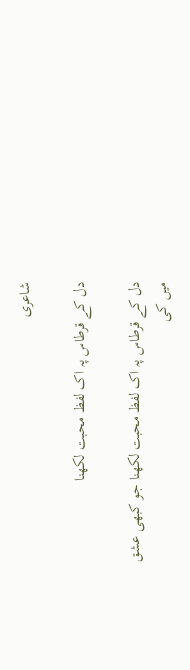شاعری

دل کے قرطاس پہ اک لفظ محبت لکھنا

دل کے قرطاس پہ اک لفظ محبت لکھنا جو کبھی عشق میں کی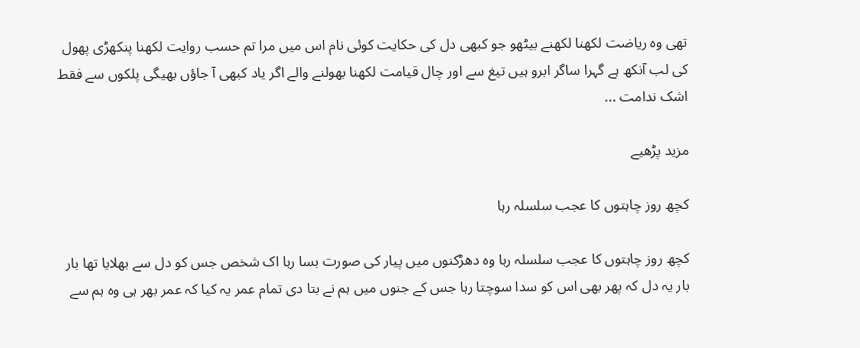تھی وہ ریاضت لکھنا لکھنے بیٹھو جو کبھی دل کی حکایت کوئی نام اس میں مرا تم حسب روایت لکھنا پنکھڑی پھول کی لب آنکھ ہے گہرا ساگر ابرو ہیں تیغ سے اور چال قیامت لکھنا بھولنے والے اگر یاد کبھی آ جاؤں بھیگی پلکوں سے فقط اشک ندامت ...

مزید پڑھیے

کچھ روز چاہتوں کا عجب سلسلہ رہا

کچھ روز چاہتوں کا عجب سلسلہ رہا وہ دھڑکنوں میں پیار کی صورت بسا رہا اک شخص جس کو دل سے بھلایا تھا بار بار یہ دل کہ پھر بھی اس کو سدا سوچتا رہا جس کے جنوں میں ہم نے بتا دی تمام عمر یہ کیا کہ عمر بھر ہی وہ ہم سے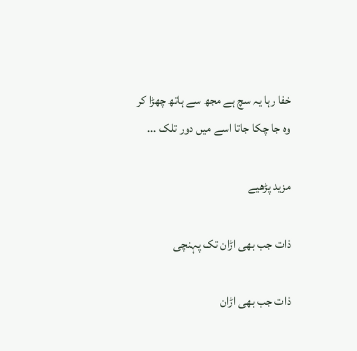خفا رہا یہ سچ ہے مجھ سے ہاتھ چھڑا کر وہ جا چکا جاتا اسے میں دور تلک ...

مزید پڑھیے

ذات جب بھی اڑان تک پہنچی

ذات جب بھی اڑان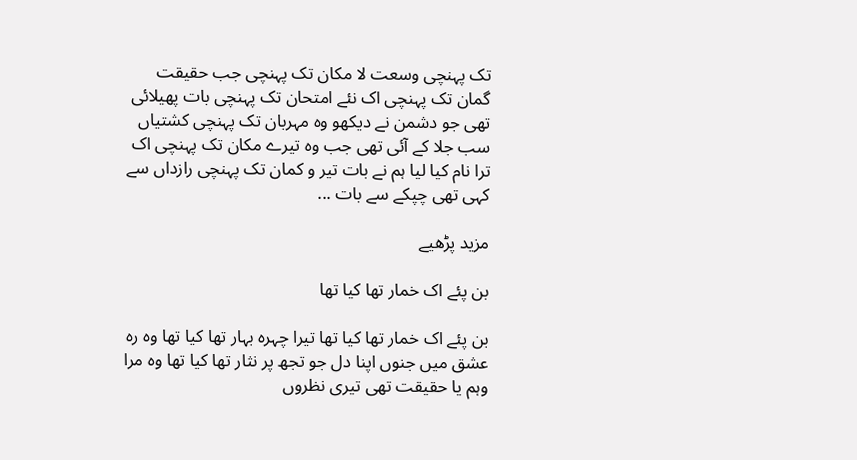تک پہنچی وسعت لا مکان تک پہنچی جب حقیقت گمان تک پہنچی اک نئے امتحان تک پہنچی بات پھیلائی تھی جو دشمن نے دیکھو وہ مہربان تک پہنچی کشتیاں سب جلا کے آئی تھی جب وہ تیرے مکان تک پہنچی اک ترا نام کیا لیا ہم نے بات تیر و کمان تک پہنچی رازداں سے کہی تھی چپکے سے بات ...

مزید پڑھیے

بن پئے اک خمار تھا کیا تھا

بن پئے اک خمار تھا کیا تھا تیرا چہرہ بہار تھا کیا تھا وہ رہ عشق میں جنوں اپنا دل جو تجھ پر نثار تھا کیا تھا وہ مرا وہم یا حقیقت تھی تیری نظروں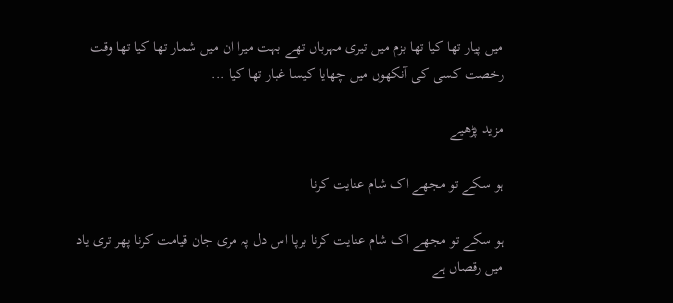میں پیار تھا کیا تھا بزم میں تیری مہرباں تھے بہت میرا ان میں شمار تھا کیا تھا وقت رخصت کسی کی آنکھوں میں چھایا کیسا غبار تھا کیا ...

مزید پڑھیے

ہو سکے تو مجھے اک شام عنایت کرنا

ہو سکے تو مجھے اک شام عنایت کرنا برپا اس دل پہ مری جان قیامت کرنا پھر تری یاد میں رقصاں ہے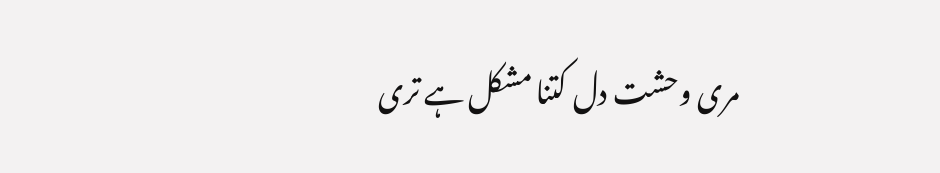مری وحشت دل کتنا مشکل ہے تری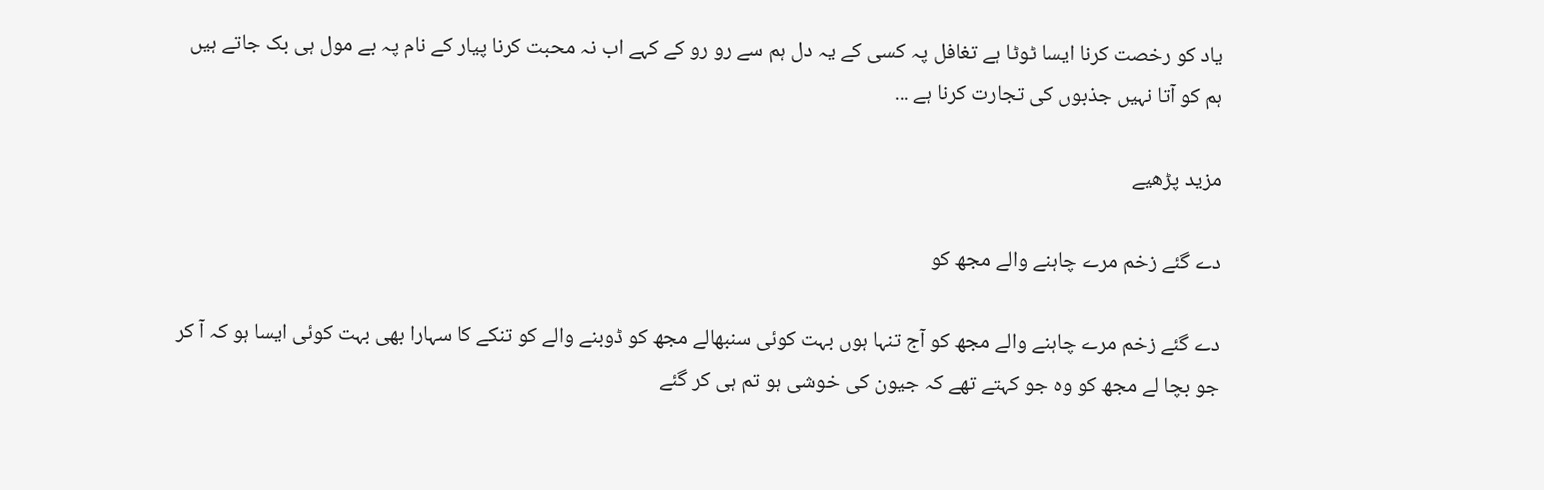یاد کو رخصت کرنا ایسا ٹوٹا ہے تغافل پہ کسی کے یہ دل ہم سے رو رو کے کہے اب نہ محبت کرنا پیار کے نام پہ بے مول ہی بک جاتے ہیں ہم کو آتا نہیں جذبوں کی تجارت کرنا ہے ...

مزید پڑھیے

دے گئے زخم مرے چاہنے والے مجھ کو

دے گئے زخم مرے چاہنے والے مجھ کو آج تنہا ہوں بہت کوئی سنبھالے مجھ کو ڈوبنے والے کو تنکے کا سہارا بھی بہت کوئی ایسا ہو کہ آ کر جو بچا لے مجھ کو وہ جو کہتے تھے کہ جیون کی خوشی ہو تم ہی کر گئے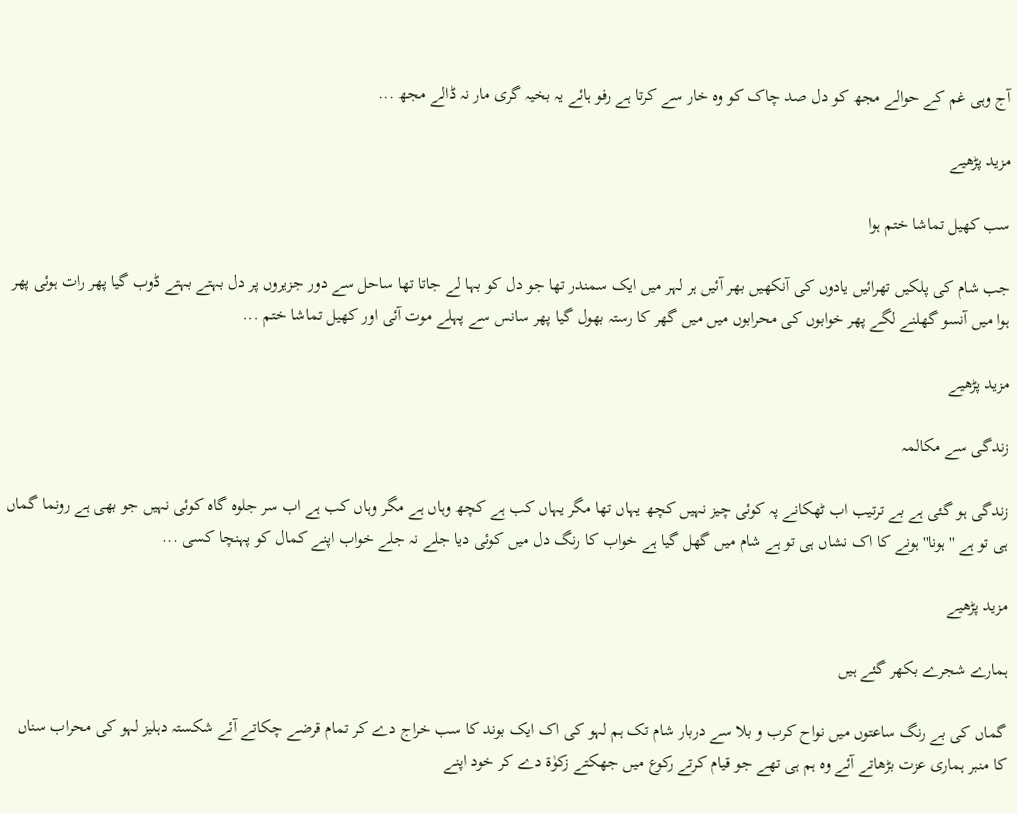آج وہی غم کے حوالے مجھ کو دل صد چاک کو وہ خار سے کرتا ہے رفو ہائے یہ بخیہ گری مار نہ ڈالے مجھ ...

مزید پڑھیے

سب کھیل تماشا ختم ہوا

جب شام کی پلکیں تھرائیں یادوں کی آنکھیں بھر آئیں ہر لہر میں ایک سمندر تھا جو دل کو بہا لے جاتا تھا ساحل سے دور جزیروں پر دل بہتے بہتے ڈوب گیا پھر رات ہوئی پھر ہوا میں آنسو گھلنے لگے پھر خوابوں کی محرابوں میں میں گھر کا رستہ بھول گیا پھر سانس سے پہلے موت آئی اور کھیل تماشا ختم ...

مزید پڑھیے

زندگی سے مکالمہ

زندگی ہو گئی ہے بے ترتیب اب ٹھکانے پہ کوئی چیز نہیں کچھ یہاں تھا مگر یہاں کب ہے کچھ وہاں ہے مگر وہاں کب ہے اب سر جلوہ گاہ کوئی نہیں جو بھی ہے رونما گماں ہی تو ہے ''ہونا'' ہونے کا اک نشاں ہی تو ہے شام میں گھل گیا ہے خواب کا رنگ دل میں کوئی دیا جلے نہ جلے خواب اپنے کمال کو پہنچا کسی ...

مزید پڑھیے

ہمارے شجرے بکھر گئے ہیں

گماں کی بے رنگ ساعتوں میں نواح کرب و بلا سے دربار شام تک ہم لہو کی اک ایک بوند کا سب خراج دے کر تمام قرضے چکاتے آئے شکستہ دہلیز لہو کی محراب سناں کا منبر ہماری عزت بڑھاتے آئے وہ ہم ہی تھے جو قیام کرتے رکوع میں جھکتے زکوٰۃ دے کر خود اپنے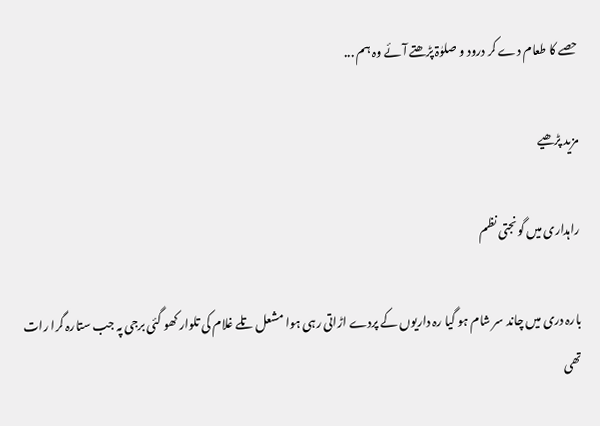حصے کا طعام دے کر درود و صلوٰۃ پڑھتے آئے وہ ہم ...

مزید پڑھیے

راہداری میں گونجتی نظم

بارہ دری میں چاند سر شام ہو گیا رہ داریوں کے پردے اڑاتی رہی ہوا مشعل تلے غلام کی تلوار کھو گئی برجی پہ جب ستارہ گرا رات تھی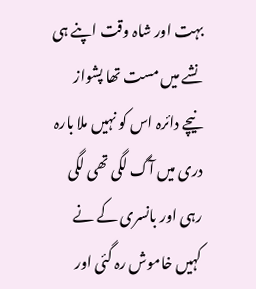بہت اور شاہ وقت اپنے ہی نشے میں مست تھا پشواز نیچے دائرہ اس کو نہیں ملا بارہ دری میں آگ لگی تھی لگی رہی اور بانسری کے نے کہیں خاموش رہ گئی اور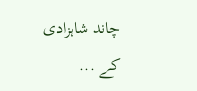چاند شاہزادی کے ...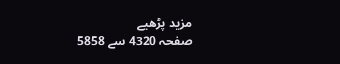مزید پڑھیے
صفحہ 4320 سے 5858